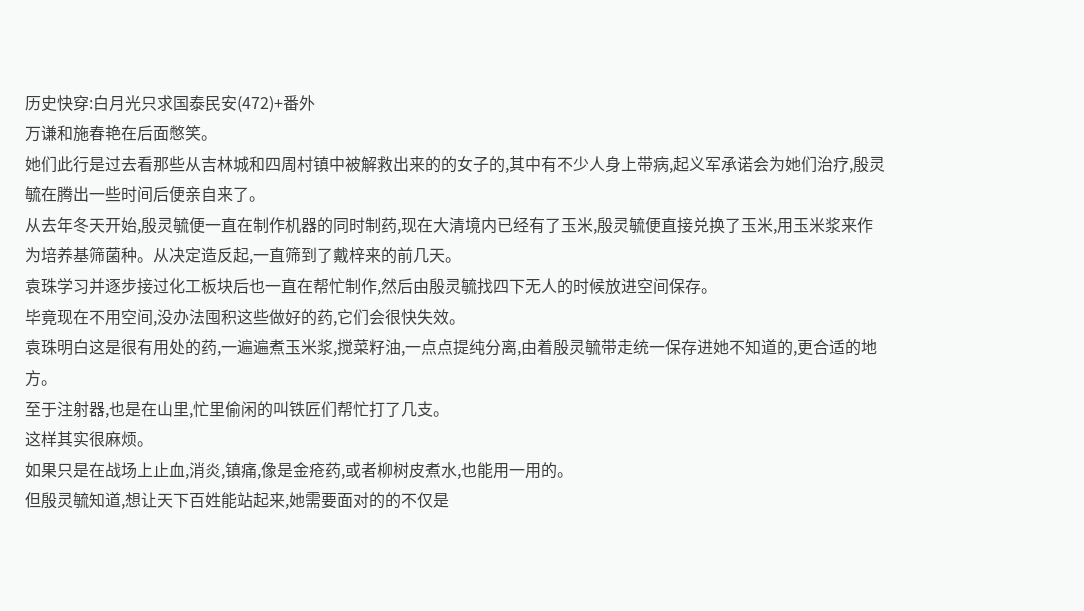历史快穿:白月光只求国泰民安(472)+番外
万谦和施春艳在后面憋笑。
她们此行是过去看那些从吉林城和四周村镇中被解救出来的的女子的,其中有不少人身上带病,起义军承诺会为她们治疗,殷灵毓在腾出一些时间后便亲自来了。
从去年冬天开始,殷灵毓便一直在制作机器的同时制药,现在大清境内已经有了玉米,殷灵毓便直接兑换了玉米,用玉米浆来作为培养基筛菌种。从决定造反起,一直筛到了戴梓来的前几天。
袁珠学习并逐步接过化工板块后也一直在帮忙制作,然后由殷灵毓找四下无人的时候放进空间保存。
毕竟现在不用空间,没办法囤积这些做好的药,它们会很快失效。
袁珠明白这是很有用处的药,一遍遍煮玉米浆,搅菜籽油,一点点提纯分离,由着殷灵毓带走统一保存进她不知道的,更合适的地方。
至于注射器,也是在山里,忙里偷闲的叫铁匠们帮忙打了几支。
这样其实很麻烦。
如果只是在战场上止血,消炎,镇痛,像是金疮药,或者柳树皮煮水,也能用一用的。
但殷灵毓知道,想让天下百姓能站起来,她需要面对的的不仅是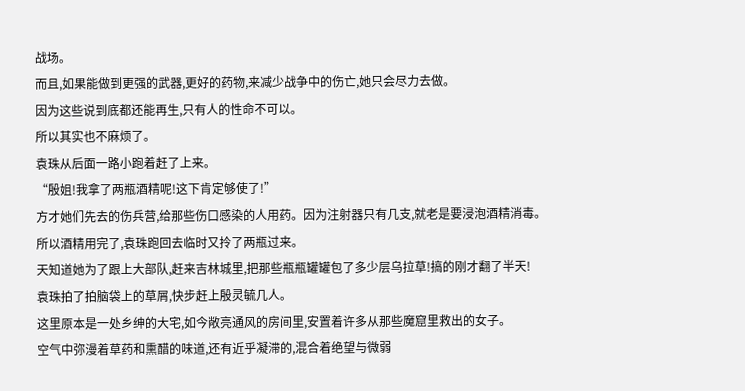战场。
而且,如果能做到更强的武器,更好的药物,来减少战争中的伤亡,她只会尽力去做。
因为这些说到底都还能再生,只有人的性命不可以。
所以其实也不麻烦了。
袁珠从后面一路小跑着赶了上来。
“殷姐!我拿了两瓶酒精呢!这下肯定够使了!”
方才她们先去的伤兵营,给那些伤口感染的人用药。因为注射器只有几支,就老是要浸泡酒精消毒。所以酒精用完了,袁珠跑回去临时又拎了两瓶过来。
天知道她为了跟上大部队,赶来吉林城里,把那些瓶瓶罐罐包了多少层乌拉草!搞的刚才翻了半天!
袁珠拍了拍脑袋上的草屑,快步赶上殷灵毓几人。
这里原本是一处乡绅的大宅,如今敞亮通风的房间里,安置着许多从那些魔窟里救出的女子。
空气中弥漫着草药和熏醋的味道,还有近乎凝滞的,混合着绝望与微弱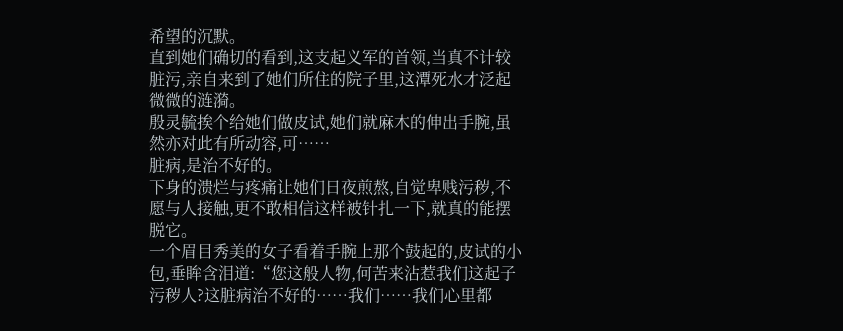希望的沉默。
直到她们确切的看到,这支起义军的首领,当真不计较脏污,亲自来到了她们所住的院子里,这潭死水才泛起微微的涟漪。
殷灵毓挨个给她们做皮试,她们就麻木的伸出手腕,虽然亦对此有所动容,可……
脏病,是治不好的。
下身的溃烂与疼痛让她们日夜煎熬,自觉卑贱污秽,不愿与人接触,更不敢相信这样被针扎一下,就真的能摆脱它。
一个眉目秀美的女子看着手腕上那个鼓起的,皮试的小包,垂眸含泪道:“您这般人物,何苦来沾惹我们这起子污秽人?这脏病治不好的……我们……我们心里都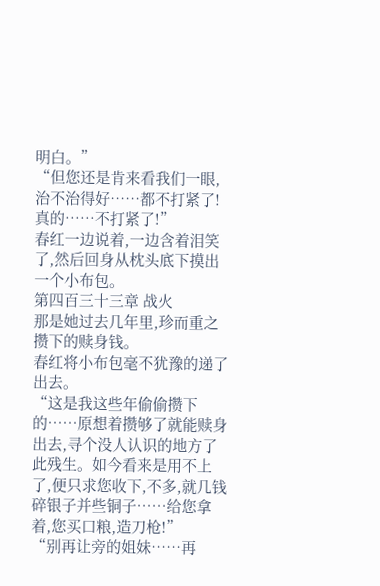明白。”
“但您还是肯来看我们一眼,治不治得好……都不打紧了!真的……不打紧了!”
春红一边说着,一边含着泪笑了,然后回身从枕头底下摸出一个小布包。
第四百三十三章 战火
那是她过去几年里,珍而重之攒下的赎身钱。
春红将小布包毫不犹豫的递了出去。
“这是我这些年偷偷攒下的……原想着攒够了就能赎身出去,寻个没人认识的地方了此残生。如今看来是用不上了,便只求您收下,不多,就几钱碎银子并些铜子……给您拿着,您买口粮,造刀枪!”
“别再让旁的姐妹……再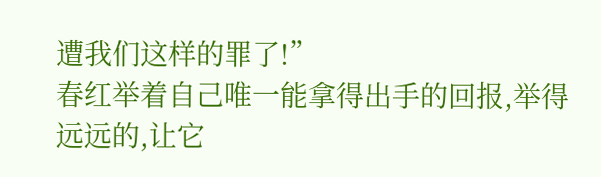遭我们这样的罪了!”
春红举着自己唯一能拿得出手的回报,举得远远的,让它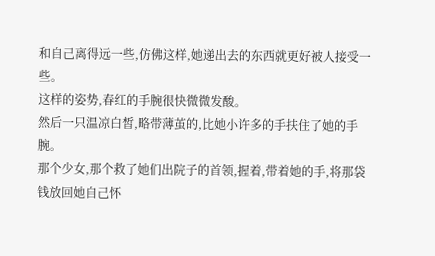和自己离得远一些,仿佛这样,她递出去的东西就更好被人接受一些。
这样的姿势,春红的手腕很快微微发酸。
然后一只温凉白皙,略带薄茧的,比她小许多的手扶住了她的手腕。
那个少女,那个救了她们出院子的首领,握着,带着她的手,将那袋钱放回她自己怀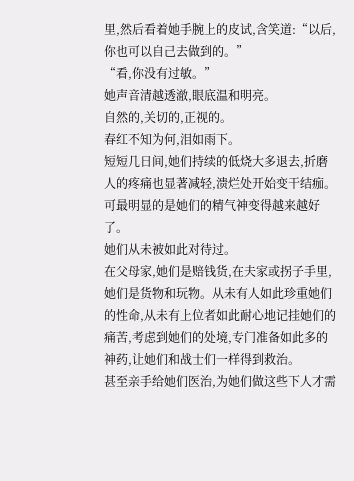里,然后看着她手腕上的皮试,含笑道:“以后,你也可以自己去做到的。”
“看,你没有过敏。”
她声音清越透澈,眼底温和明亮。
自然的,关切的,正视的。
春红不知为何,泪如雨下。
短短几日间,她们持续的低烧大多退去,折磨人的疼痛也显著减轻,溃烂处开始变干结痂。
可最明显的是她们的精气神变得越来越好了。
她们从未被如此对待过。
在父母家,她们是赔钱货,在夫家或拐子手里,她们是货物和玩物。从未有人如此珍重她们的性命,从未有上位者如此耐心地记挂她们的痛苦,考虑到她们的处境,专门准备如此多的神药,让她们和战士们一样得到救治。
甚至亲手给她们医治,为她们做这些下人才需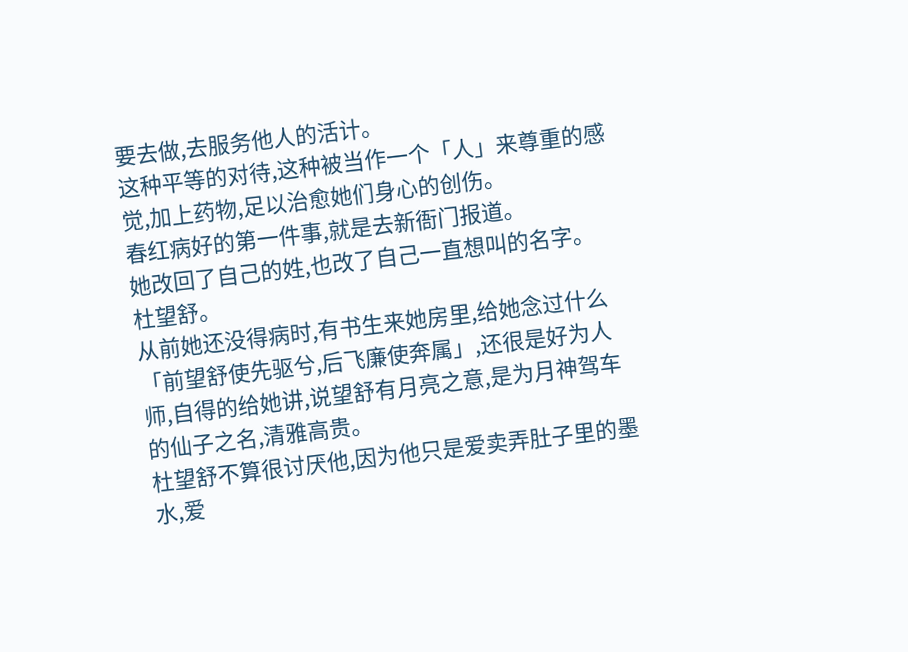要去做,去服务他人的活计。
这种平等的对待,这种被当作一个「人」来尊重的感觉,加上药物,足以治愈她们身心的创伤。
春红病好的第一件事,就是去新衙门报道。
她改回了自己的姓,也改了自己一直想叫的名字。
杜望舒。
从前她还没得病时,有书生来她房里,给她念过什么「前望舒使先驱兮,后飞廉使奔属」,还很是好为人师,自得的给她讲,说望舒有月亮之意,是为月神驾车的仙子之名,清雅高贵。
杜望舒不算很讨厌他,因为他只是爱卖弄肚子里的墨水,爱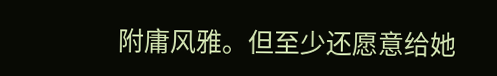附庸风雅。但至少还愿意给她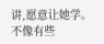讲,愿意让她学。
不像有些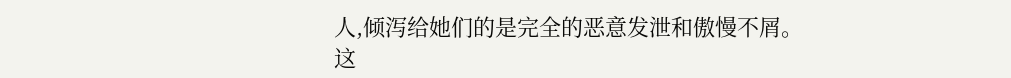人,倾泻给她们的是完全的恶意发泄和傲慢不屑。
这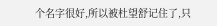个名字很好,所以被杜望舒记住了,只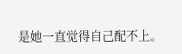是她一直觉得自己配不上。